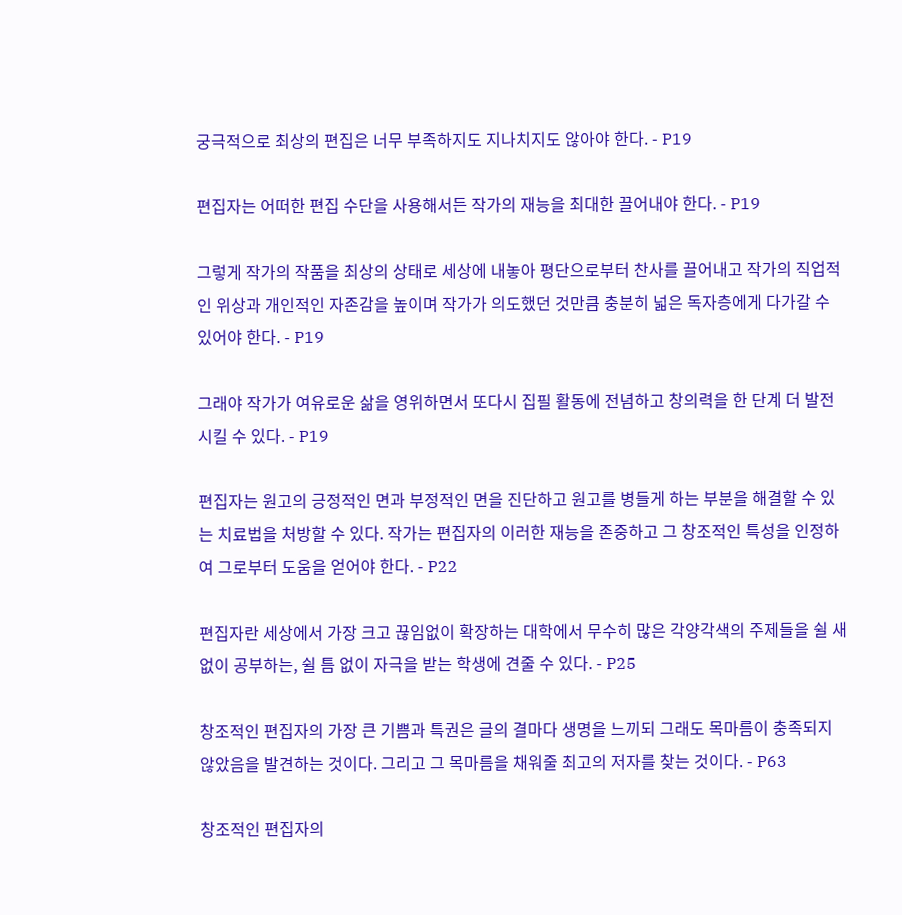궁극적으로 최상의 편집은 너무 부족하지도 지나치지도 않아야 한다. - P19

편집자는 어떠한 편집 수단을 사용해서든 작가의 재능을 최대한 끌어내야 한다. - P19

그렇게 작가의 작품을 최상의 상태로 세상에 내놓아 평단으로부터 찬사를 끌어내고 작가의 직업적인 위상과 개인적인 자존감을 높이며 작가가 의도했던 것만큼 충분히 넓은 독자층에게 다가갈 수 있어야 한다. - P19

그래야 작가가 여유로운 삶을 영위하면서 또다시 집필 활동에 전념하고 창의력을 한 단계 더 발전시킬 수 있다. - P19

편집자는 원고의 긍정적인 면과 부정적인 면을 진단하고 원고를 병들게 하는 부분을 해결할 수 있는 치료법을 처방할 수 있다. 작가는 편집자의 이러한 재능을 존중하고 그 창조적인 특성을 인정하여 그로부터 도움을 얻어야 한다. - P22

편집자란 세상에서 가장 크고 끊임없이 확장하는 대학에서 무수히 많은 각양각색의 주제들을 쉴 새없이 공부하는, 쉴 틈 없이 자극을 받는 학생에 견줄 수 있다. - P25

창조적인 편집자의 가장 큰 기쁨과 특권은 글의 결마다 생명을 느끼되 그래도 목마름이 충족되지 않았음을 발견하는 것이다. 그리고 그 목마름을 채워줄 최고의 저자를 찾는 것이다. - P63

창조적인 편집자의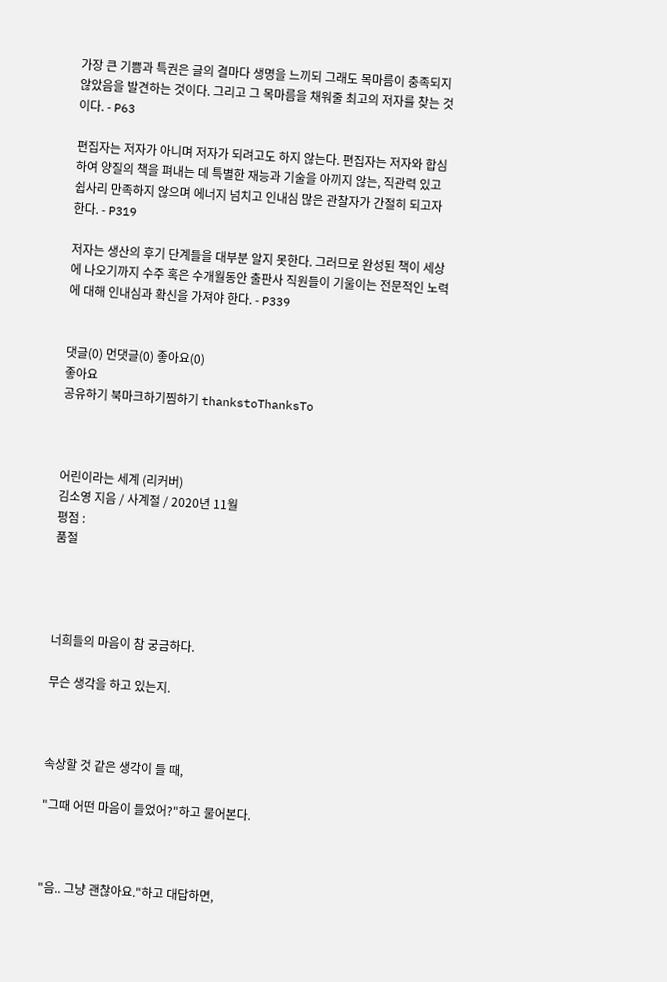가장 큰 기쁨과 특권은 글의 결마다 생명을 느끼되 그래도 목마름이 충족되지 않았음을 발견하는 것이다. 그리고 그 목마름을 채워줄 최고의 저자를 찾는 것이다. - P63

편집자는 저자가 아니며 저자가 되려고도 하지 않는다. 편집자는 저자와 합심하여 양질의 책을 펴내는 데 특별한 재능과 기술을 아끼지 않는, 직관력 있고 쉽사리 만족하지 않으며 에너지 넘치고 인내심 많은 관찰자가 간절히 되고자 한다. - P319

저자는 생산의 후기 단계들을 대부분 알지 못한다. 그러므로 완성된 책이 세상에 나오기까지 수주 혹은 수개월동안 출판사 직원들이 기울이는 전문적인 노력에 대해 인내심과 확신을 가져야 한다. - P339


댓글(0) 먼댓글(0) 좋아요(0)
좋아요
공유하기 북마크하기찜하기 thankstoThanksTo



어린이라는 세계 (리커버)
김소영 지음 / 사계절 / 2020년 11월
평점 :
품절




너희들의 마음이 참 궁금하다.

무슨 생각을 하고 있는지.



속상할 것 같은 생각이 들 때,

"그때 어떤 마음이 들었어?"하고 물어본다.



"음.. 그냥 괜찮아요."하고 대답하면,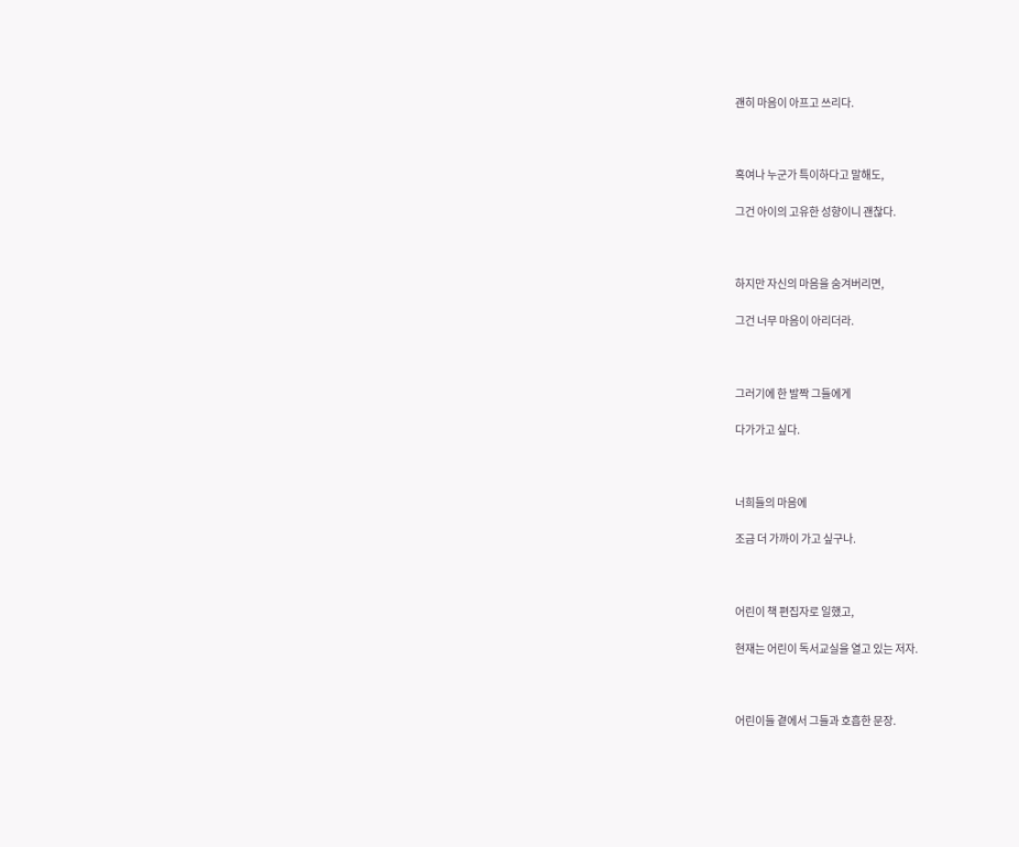괜히 마음이 아프고 쓰리다.



혹여나 누군가 특이하다고 말해도,

그건 아이의 고유한 성향이니 괜찮다.



하지만 자신의 마음을 숨겨버리면,

그건 너무 마음이 아리더라.



그러기에 한 발짝 그들에게

다가가고 싶다.



너희들의 마음에

조금 더 가까이 가고 싶구나.



어린이 책 편집자로 일했고,

현재는 어린이 독서교실을 열고 있는 저자.



어린이들 곁에서 그들과 호흡한 문장.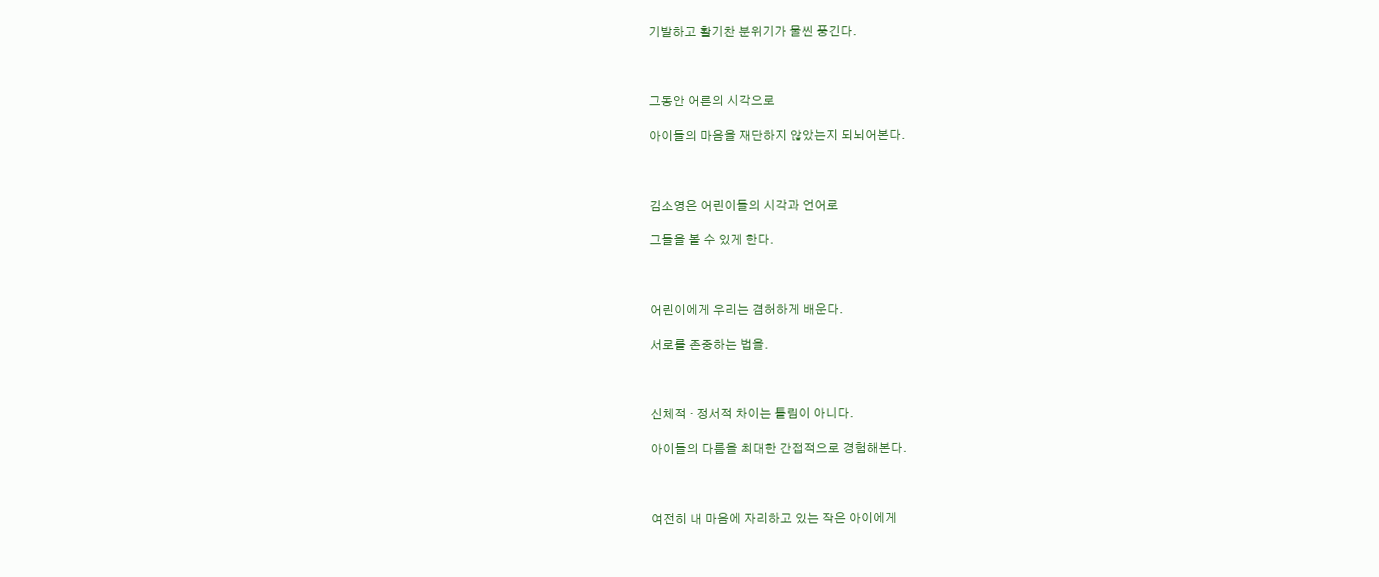기발하고 활기찬 분위기가 물씬 풍긴다.



그동안 어른의 시각으로

아이들의 마음을 재단하지 않았는지 되뇌어본다.



김소영은 어린이들의 시각과 언어로

그들을 볼 수 있게 한다.



어린이에게 우리는 겸허하게 배운다.

서로를 존중하는 법을.



신체적 · 정서적 차이는 틀림이 아니다.

아이들의 다름을 최대한 간접적으로 경험해본다.



여전히 내 마음에 자리하고 있는 작은 아이에게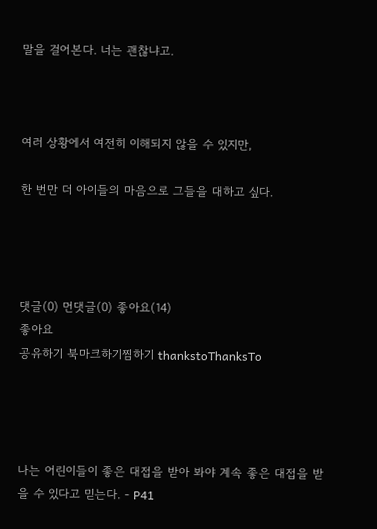말을 걸어본다. 너는 괜찮냐고.



여러 상황에서 여전히 이해되지 않을 수 있지만,

한 번만 더 아이들의 마음으로 그들을 대하고 싶다.




댓글(0) 먼댓글(0) 좋아요(14)
좋아요
공유하기 북마크하기찜하기 thankstoThanksTo




나는 어린이들이 좋은 대접을 받아 봐야 계속 좋은 대접을 받을 수 있다고 믿는다. - P41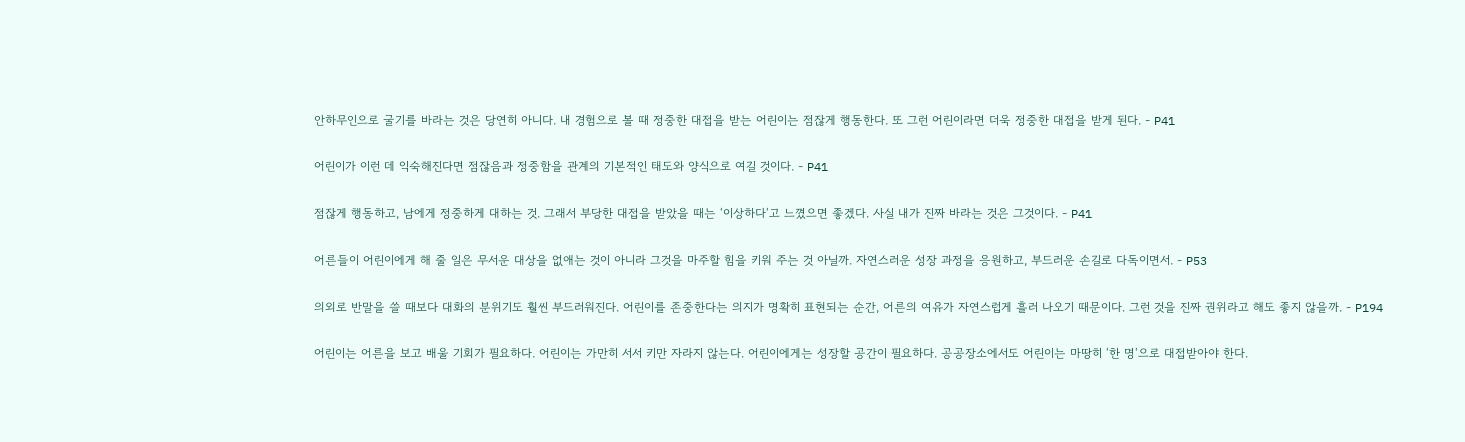안하무인으로 굴기를 바라는 것은 당연히 아니다. 내 경험으로 볼 때 정중한 대접을 받는 어린이는 점잖게 행동한다. 또 그런 어린이라면 더욱 정중한 대접을 받게 된다. - P41

어린이가 이런 데 익숙해진다면 점잖음과 정중함을 관계의 기본적인 태도와 양식으로 여길 것이다. - P41

점잖게 행동하고, 남에게 정중하게 대하는 것. 그래서 부당한 대접을 받았을 때는 ‘이상하다‘고 느꼈으면 좋겠다. 사실 내가 진짜 바라는 것은 그것이다. - P41

어른들이 어린이에게 해 줄 일은 무서운 대상을 없애는 것이 아니라 그것을 마주할 힘을 키워 주는 것 아닐까. 자연스러운 성장 과정을 응원하고, 부드러운 손길로 다독이면서. - P53

의외로 반말을 쓸 때보다 대화의 분위기도 훨씬 부드러워진다. 어린이를 존중한다는 의지가 명확히 표현되는 순간, 어른의 여유가 자연스럽게 흘러 나오기 때문이다. 그런 것을 진짜 권위라고 해도 좋지 않을까. - P194

어린이는 어른을 보고 배울 기회가 필요하다. 어린이는 가만히 서서 키만 자라지 않는다. 어린이에게는 성장할 공간이 필요하다. 공공장소에서도 어린이는 마땅히 ‘한 명‘으로 대접받아야 한다.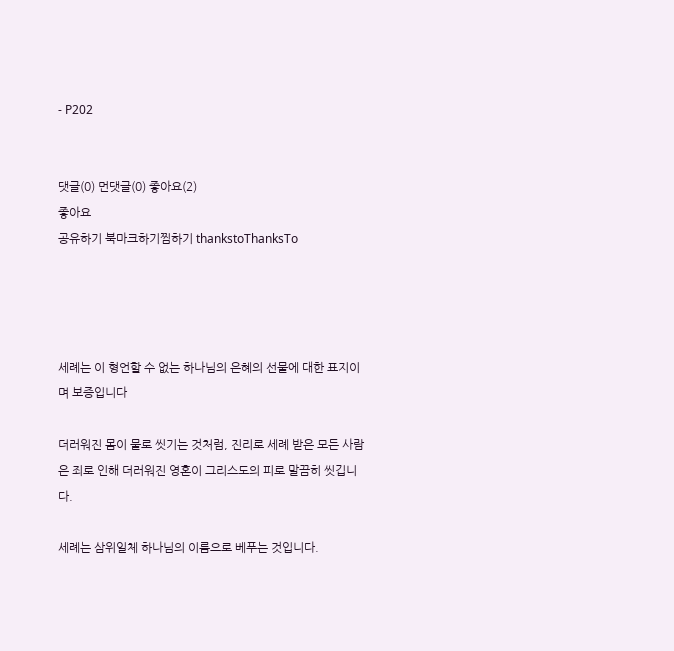- P202


댓글(0) 먼댓글(0) 좋아요(2)
좋아요
공유하기 북마크하기찜하기 thankstoThanksTo




세례는 이 형언할 수 없는 하나님의 은혜의 선물에 대한 표지이며 보증입니다

더러워진 몸이 물로 씻기는 것처럼, 진리로 세례 받은 모든 사람은 죄로 인해 더러워진 영혼이 그리스도의 피로 말끔히 씻깁니다.

세례는 삼위일체 하나님의 이름으로 베푸는 것입니다.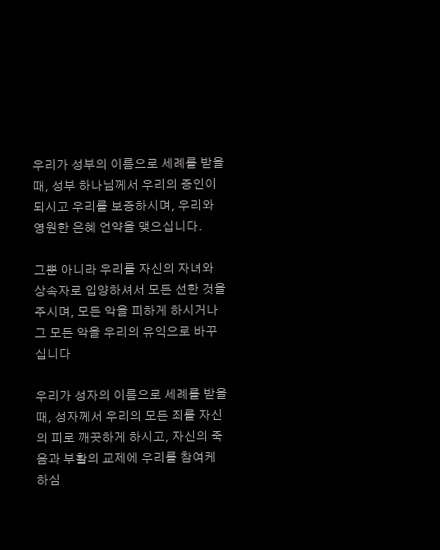우리가 성부의 이름으로 세례를 받을 때, 성부 하나님께서 우리의 증인이 되시고 우리를 보증하시며, 우리와 영원한 은혜 언약을 맺으십니다.

그뿐 아니라 우리를 자신의 자녀와 상속자로 입양하셔서 모든 선한 것을 주시며, 모든 악을 피하게 하시거나 그 모든 악을 우리의 유익으로 바꾸십니다

우리가 성자의 이름으로 세례를 받을 때, 성자께서 우리의 모든 죄를 자신의 피로 깨끗하게 하시고, 자신의 죽음과 부활의 교제에 우리를 참여케 하심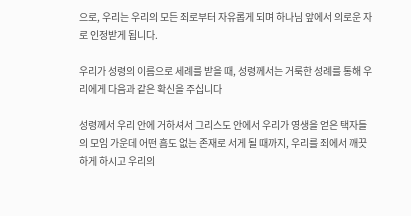으로, 우리는 우리의 모든 죄로부터 자유롭게 되며 하나님 앞에서 의로운 자로 인정받게 됩니다.

우리가 성령의 이름으로 세례를 받을 때, 성령께서는 거룩한 성례를 통해 우리에게 다음과 같은 확신을 주십니다

성령께서 우리 안에 거하셔서 그리스도 안에서 우리가 영생을 얻은 택자들의 모임 가운데 어떤 흠도 없는 존재로 서게 될 때까지, 우리를 죄에서 깨끗하게 하시고 우리의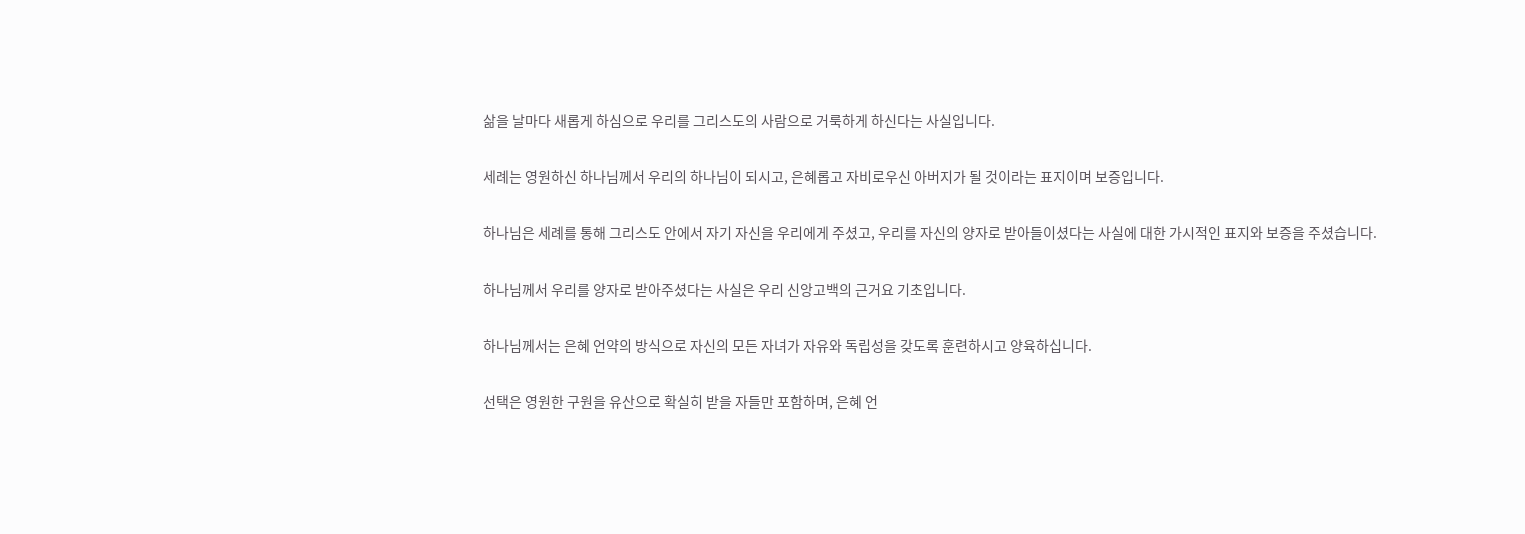삶을 날마다 새롭게 하심으로 우리를 그리스도의 사람으로 거룩하게 하신다는 사실입니다.

세례는 영원하신 하나님께서 우리의 하나님이 되시고, 은혜롭고 자비로우신 아버지가 될 것이라는 표지이며 보증입니다.

하나님은 세례를 통해 그리스도 안에서 자기 자신을 우리에게 주셨고, 우리를 자신의 양자로 받아들이셨다는 사실에 대한 가시적인 표지와 보증을 주셨습니다.

하나님께서 우리를 양자로 받아주셨다는 사실은 우리 신앙고백의 근거요 기초입니다.

하나님께서는 은혜 언약의 방식으로 자신의 모든 자녀가 자유와 독립성을 갖도록 훈련하시고 양육하십니다.

선택은 영원한 구원을 유산으로 확실히 받을 자들만 포함하며, 은혜 언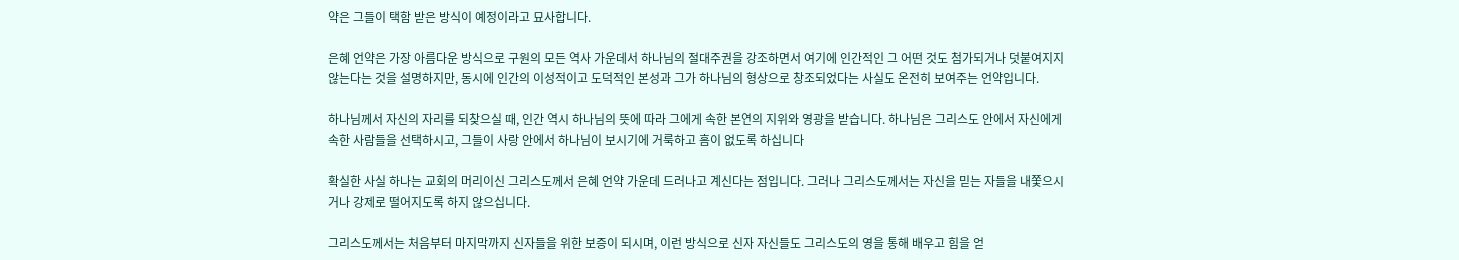약은 그들이 택함 받은 방식이 예정이라고 묘사합니다.

은혜 언약은 가장 아름다운 방식으로 구원의 모든 역사 가운데서 하나님의 절대주권을 강조하면서 여기에 인간적인 그 어떤 것도 첨가되거나 덧붙여지지 않는다는 것을 설명하지만, 동시에 인간의 이성적이고 도덕적인 본성과 그가 하나님의 형상으로 창조되었다는 사실도 온전히 보여주는 언약입니다.

하나님께서 자신의 자리를 되찾으실 때, 인간 역시 하나님의 뜻에 따라 그에게 속한 본연의 지위와 영광을 받습니다. 하나님은 그리스도 안에서 자신에게 속한 사람들을 선택하시고, 그들이 사랑 안에서 하나님이 보시기에 거룩하고 흠이 없도록 하십니다

확실한 사실 하나는 교회의 머리이신 그리스도께서 은혜 언약 가운데 드러나고 계신다는 점입니다. 그러나 그리스도께서는 자신을 믿는 자들을 내쫓으시거나 강제로 떨어지도록 하지 않으십니다.

그리스도께서는 처음부터 마지막까지 신자들을 위한 보증이 되시며, 이런 방식으로 신자 자신들도 그리스도의 영을 통해 배우고 힘을 얻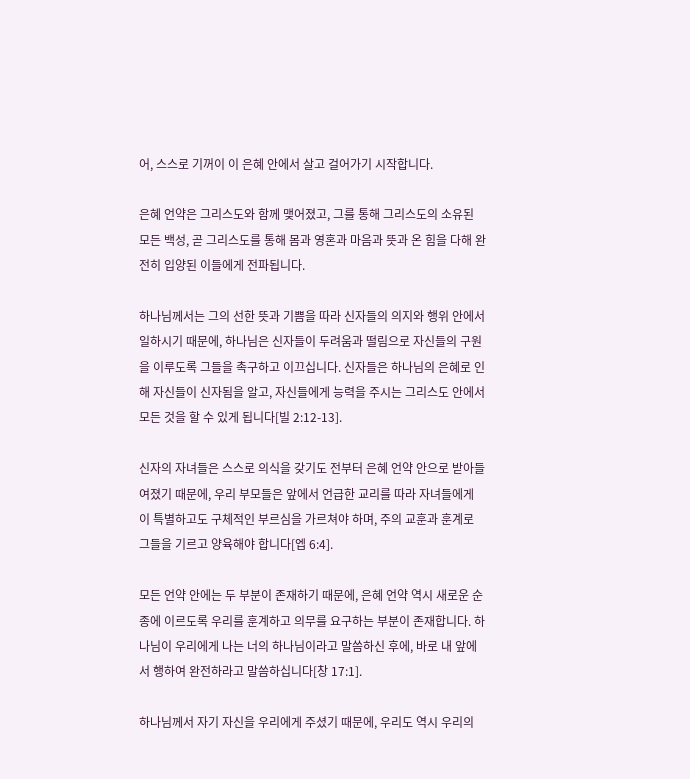어, 스스로 기꺼이 이 은혜 안에서 살고 걸어가기 시작합니다.

은혜 언약은 그리스도와 함께 맺어졌고, 그를 통해 그리스도의 소유된 모든 백성, 곧 그리스도를 통해 몸과 영혼과 마음과 뜻과 온 힘을 다해 완전히 입양된 이들에게 전파됩니다.

하나님께서는 그의 선한 뜻과 기쁨을 따라 신자들의 의지와 행위 안에서 일하시기 때문에, 하나님은 신자들이 두려움과 떨림으로 자신들의 구원을 이루도록 그들을 촉구하고 이끄십니다. 신자들은 하나님의 은혜로 인해 자신들이 신자됨을 알고, 자신들에게 능력을 주시는 그리스도 안에서 모든 것을 할 수 있게 됩니다[빌 2:12-13].

신자의 자녀들은 스스로 의식을 갖기도 전부터 은혜 언약 안으로 받아들여졌기 때문에, 우리 부모들은 앞에서 언급한 교리를 따라 자녀들에게 이 특별하고도 구체적인 부르심을 가르쳐야 하며, 주의 교훈과 훈계로 그들을 기르고 양육해야 합니다[엡 6:4].

모든 언약 안에는 두 부분이 존재하기 때문에, 은혜 언약 역시 새로운 순종에 이르도록 우리를 훈계하고 의무를 요구하는 부분이 존재합니다. 하나님이 우리에게 나는 너의 하나님이라고 말씀하신 후에, 바로 내 앞에서 행하여 완전하라고 말씀하십니다[창 17:1].

하나님께서 자기 자신을 우리에게 주셨기 때문에, 우리도 역시 우리의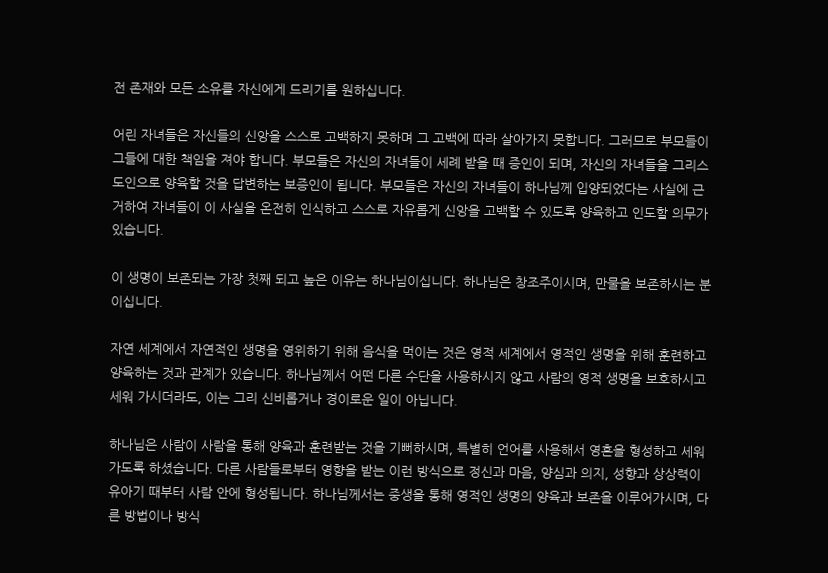전 존재와 모든 소유를 자신에게 드리기를 원하십니다.

어린 자녀들은 자신들의 신앙을 스스로 고백하지 못하며 그 고백에 따라 살아가지 못합니다. 그러므로 부모들이 그들에 대한 책임을 져야 합니다. 부모들은 자신의 자녀들이 세례 받을 때 증인이 되며, 자신의 자녀들을 그리스도인으로 양육할 것을 답변하는 보증인이 됩니다. 부모들은 자신의 자녀들이 하나님께 입양되었다는 사실에 근거하여 자녀들이 이 사실을 온전히 인식하고 스스로 자유롭게 신앙을 고백할 수 있도록 양육하고 인도할 의무가 있습니다.

이 생명이 보존되는 가장 첫째 되고 높은 이유는 하나님이십니다. 하나님은 창조주이시며, 만물을 보존하시는 분이십니다.

자연 세계에서 자연적인 생명을 영위하기 위해 음식을 먹이는 것은 영적 세계에서 영적인 생명을 위해 훈련하고 양육하는 것과 관계가 있습니다. 하나님께서 어떤 다른 수단을 사용하시지 않고 사람의 영적 생명을 보호하시고 세워 가시더라도, 이는 그리 신비롭거나 경이로운 일이 아닙니다.

하나님은 사람이 사람을 통해 양육과 훈련받는 것을 기뻐하시며, 특별히 언어를 사용해서 영혼을 형성하고 세워가도록 하셨습니다. 다른 사람들로부터 영향을 받는 이런 방식으로 정신과 마음, 양심과 의지, 성향과 상상력이 유아기 때부터 사람 안에 형성됩니다. 하나님께서는 중생을 통해 영적인 생명의 양육과 보존을 이루어가시며, 다른 방법이나 방식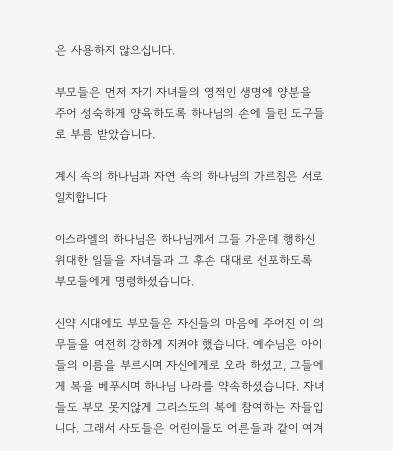은 사용하지 않으십니다.

부모들은 먼저 자기 자녀들의 영적인 생명에 양분을 주어 성숙하게 양육하도록 하나님의 손에 들린 도구들로 부름 받았습니다.

계시 속의 하나님과 자연 속의 하나님의 가르침은 서로 일치합니다

이스라엘의 하나님은 하나님께서 그들 가운데 행하신 위대한 일들을 자녀들과 그 후손 대대로 선포하도록 부모들에게 명령하셨습니다.

신약 시대에도 부모들은 자신들의 마음에 주어진 이 의무들을 여전히 강하게 지켜야 했습니다. 예수님은 아이들의 이름을 부르시며 자신에게로 오라 하셨고, 그들에게 복을 베푸시며 하나님 나라를 약속하셨습니다. 자녀들도 부모 못지않게 그리스도의 복에 참여하는 자들입니다. 그래서 사도들은 어린이들도 어른들과 같이 여겨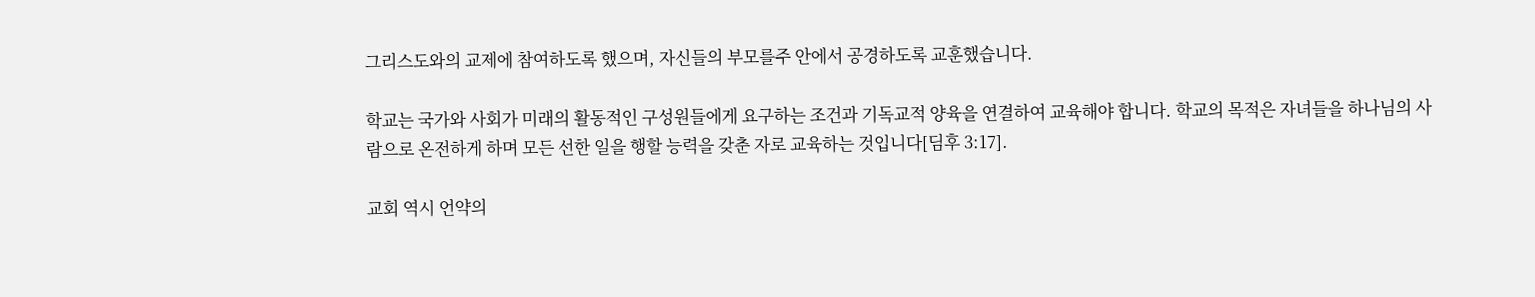그리스도와의 교제에 참여하도록 했으며, 자신들의 부모를주 안에서 공경하도록 교훈했습니다.

학교는 국가와 사회가 미래의 활동적인 구성원들에게 요구하는 조건과 기독교적 양육을 연결하여 교육해야 합니다. 학교의 목적은 자녀들을 하나님의 사람으로 온전하게 하며 모든 선한 일을 행할 능력을 갖춘 자로 교육하는 것입니다[딤후 3:17].

교회 역시 언약의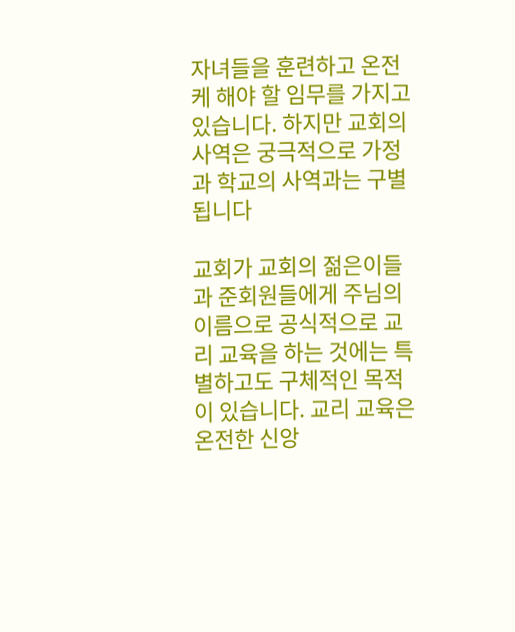자녀들을 훈련하고 온전케 해야 할 임무를 가지고 있습니다. 하지만 교회의 사역은 궁극적으로 가정과 학교의 사역과는 구별됩니다

교회가 교회의 젊은이들과 준회원들에게 주님의 이름으로 공식적으로 교리 교육을 하는 것에는 특별하고도 구체적인 목적이 있습니다. 교리 교육은 온전한 신앙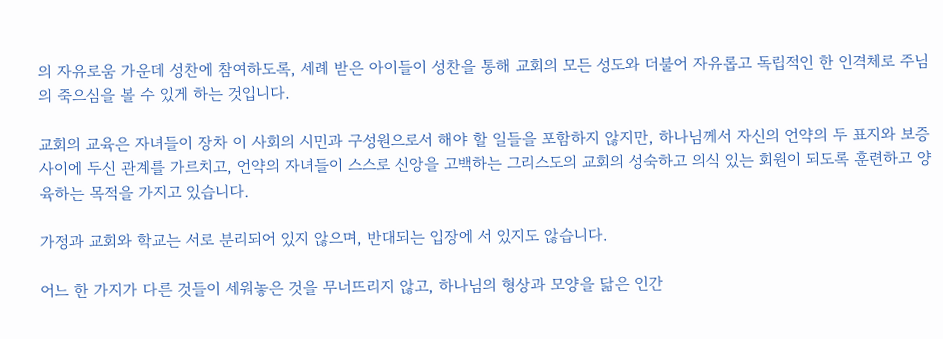의 자유로움 가운데 성찬에 참여하도록, 세례 받은 아이들이 성찬을 통해 교회의 모든 성도와 더불어 자유롭고 독립적인 한 인격체로 주님의 죽으심을 볼 수 있게 하는 것입니다.

교회의 교육은 자녀들이 장차 이 사회의 시민과 구성원으로서 해야 할 일들을 포함하지 않지만, 하나님께서 자신의 언약의 두 표지와 보증 사이에 두신 관계를 가르치고, 언약의 자녀들이 스스로 신앙을 고백하는 그리스도의 교회의 성숙하고 의식 있는 회원이 되도록 훈련하고 양육하는 목적을 가지고 있습니다.

가정과 교회와 학교는 서로 분리되어 있지 않으며, 반대되는 입장에 서 있지도 않습니다.

어느 한 가지가 다른 것들이 세워놓은 것을 무너뜨리지 않고, 하나님의 형상과 모양을 닮은 인간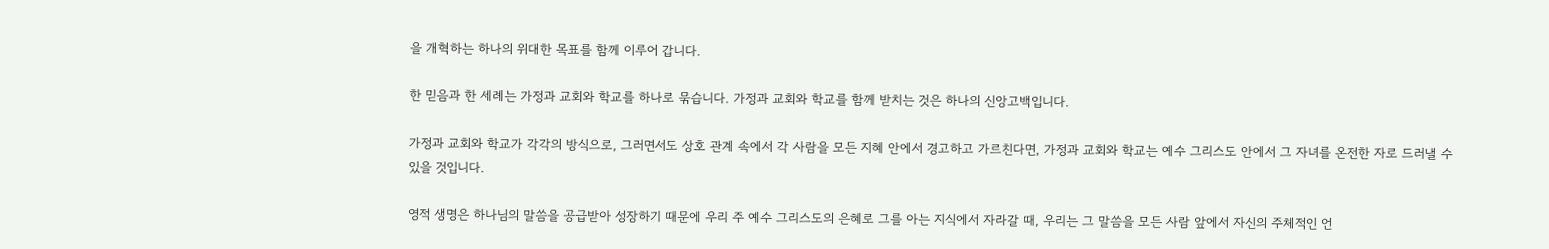을 개혁하는 하나의 위대한 목표를 함께 이루어 갑니다.

한 믿음과 한 세례는 가정과 교회와 학교를 하나로 묶습니다. 가정과 교회와 학교를 함께 받치는 것은 하나의 신앙고백입니다.

가정과 교회와 학교가 각각의 방식으로, 그러면서도 상호 관계 속에서 각 사람을 모든 지혜 안에서 경고하고 가르친다면, 가정과 교회와 학교는 예수 그리스도 안에서 그 자녀를 온전한 자로 드러낼 수 있을 것입니다.

영적 생명은 하나님의 말씀을 공급받아 성장하기 때문에 우리 주 예수 그리스도의 은혜로 그를 아는 지식에서 자라갈 때, 우리는 그 말씀을 모든 사람 앞에서 자신의 주체적인 언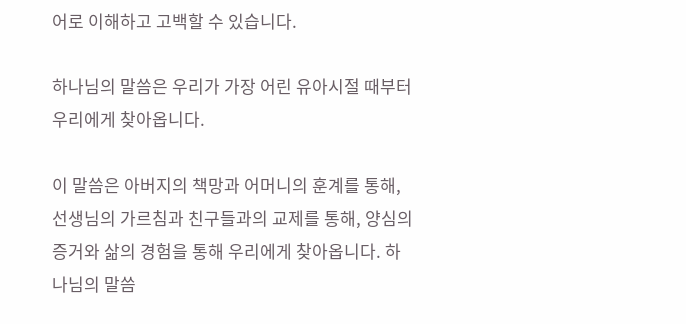어로 이해하고 고백할 수 있습니다.

하나님의 말씀은 우리가 가장 어린 유아시절 때부터 우리에게 찾아옵니다.

이 말씀은 아버지의 책망과 어머니의 훈계를 통해, 선생님의 가르침과 친구들과의 교제를 통해, 양심의 증거와 삶의 경험을 통해 우리에게 찾아옵니다. 하나님의 말씀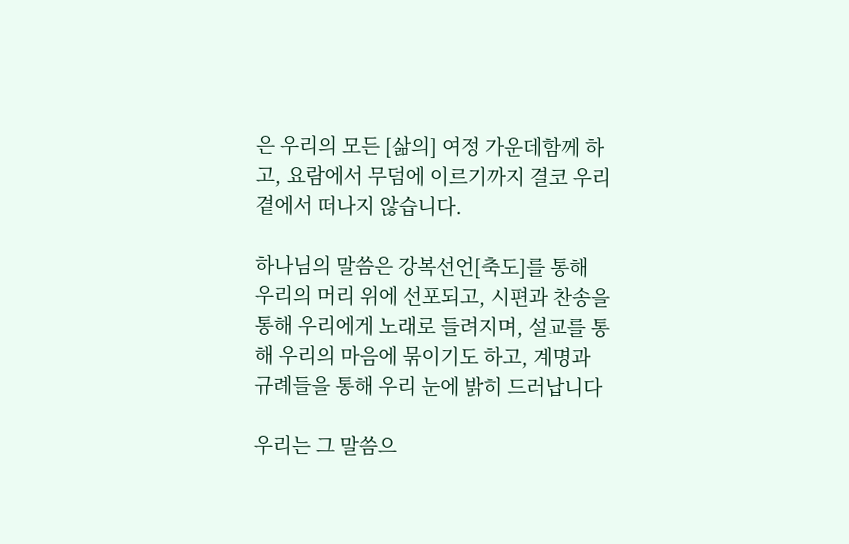은 우리의 모든 [삶의] 여정 가운데함께 하고, 요람에서 무덤에 이르기까지 결코 우리 곁에서 떠나지 않습니다.

하나님의 말씀은 강복선언[축도]를 통해 우리의 머리 위에 선포되고, 시편과 찬송을 통해 우리에게 노래로 들려지며, 설교를 통해 우리의 마음에 묶이기도 하고, 계명과 규례들을 통해 우리 눈에 밝히 드러납니다

우리는 그 말씀으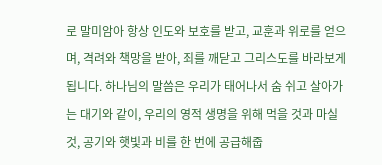로 말미암아 항상 인도와 보호를 받고, 교훈과 위로를 얻으며, 격려와 책망을 받아, 죄를 깨닫고 그리스도를 바라보게 됩니다. 하나님의 말씀은 우리가 태어나서 숨 쉬고 살아가는 대기와 같이, 우리의 영적 생명을 위해 먹을 것과 마실 것, 공기와 햇빛과 비를 한 번에 공급해줍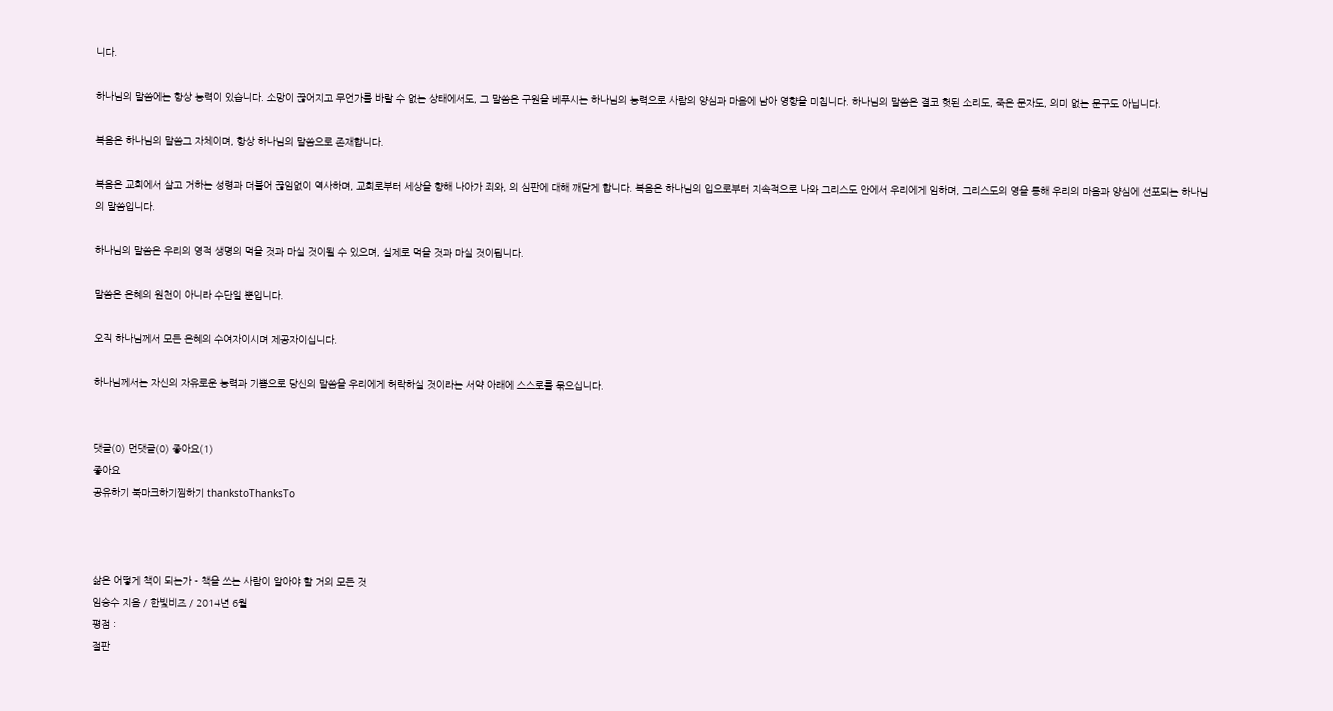니다.

하나님의 말씀에는 항상 능력이 있습니다. 소망이 끊어지고 무언가를 바랄 수 없는 상태에서도, 그 말씀은 구원을 베푸시는 하나님의 능력으로 사람의 양심과 마음에 남아 영향을 미칩니다. 하나님의 말씀은 결코 헛된 소리도, 죽은 문자도, 의미 없는 문구도 아닙니다.

복음은 하나님의 말씀그 자체이며, 항상 하나님의 말씀으로 존재합니다.

복음은 교회에서 살고 거하는 성령과 더불어 끊임없이 역사하며, 교회로부터 세상을 향해 나아가 죄와, 의 심판에 대해 깨닫게 합니다. 복음은 하나님의 입으로부터 지속적으로 나와 그리스도 안에서 우리에게 임하며, 그리스도의 영을 통해 우리의 마음과 양심에 선포되는 하나님의 말씀입니다.

하나님의 말씀은 우리의 영적 생명의 먹을 것과 마실 것이될 수 있으며, 실제로 먹을 것과 마실 것이됩니다.

말씀은 은혜의 원천이 아니라 수단일 뿐입니다.

오직 하나님께서 모든 은혜의 수여자이시며 제공자이십니다.

하나님께서는 자신의 자유로운 능력과 기쁨으로 당신의 말씀을 우리에게 허락하실 것이라는 서약 아래에 스스로를 묶으십니다.


댓글(0) 먼댓글(0) 좋아요(1)
좋아요
공유하기 북마크하기찜하기 thankstoThanksTo



삶은 어떻게 책이 되는가 - 책을 쓰는 사람이 알아야 할 거의 모든 것
임승수 지음 / 한빛비즈 / 2014년 6월
평점 :
절판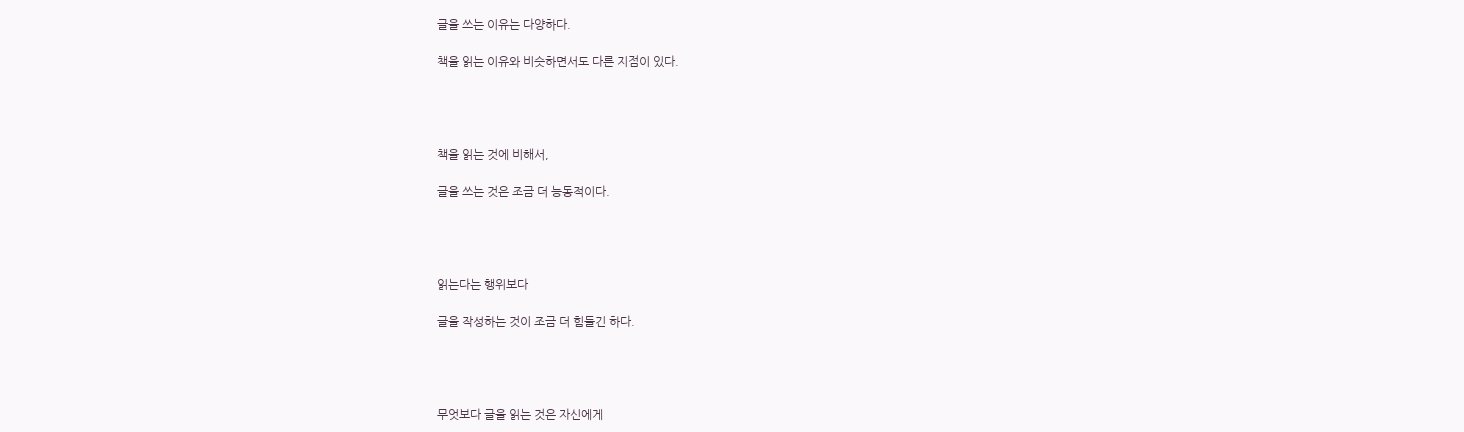글을 쓰는 이유는 다양하다.

책을 읽는 이유와 비슷하면서도 다른 지점이 있다.




책을 읽는 것에 비해서,

글을 쓰는 것은 조금 더 능동적이다.




읽는다는 행위보다

글을 작성하는 것이 조금 더 힘들긴 하다.




무엇보다 글을 읽는 것은 자신에게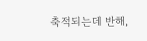축적되는데 반해,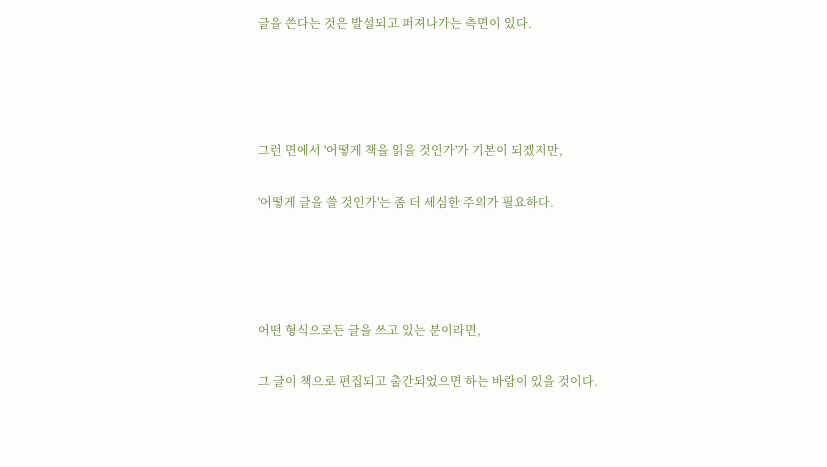글을 쓴다는 것은 발설되고 퍼져나가는 측면이 있다.




그런 면에서 '어떻게 책을 읽을 것인가'가 기본이 되겠지만,

'어떻게 글을 쓸 것인가'는 좀 더 세심한 주의가 필요하다.




어떤 형식으로든 글을 쓰고 있는 분이라면,

그 글이 책으로 편집되고 출간되었으면 하는 바람이 있을 것이다.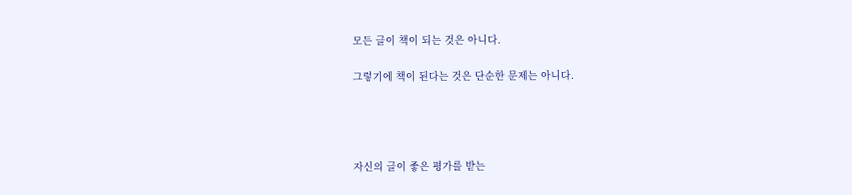모든 글이 책이 되는 것은 아니다.

그렇기에 책이 된다는 것은 단순한 문제는 아니다.




자신의 글이 좋은 평가를 받는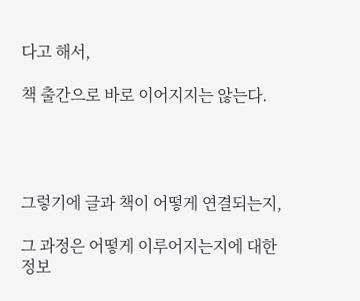다고 해서,

책 출간으로 바로 이어지지는 않는다.




그렇기에 글과 책이 어떻게 연결되는지,

그 과정은 어떻게 이루어지는지에 대한 정보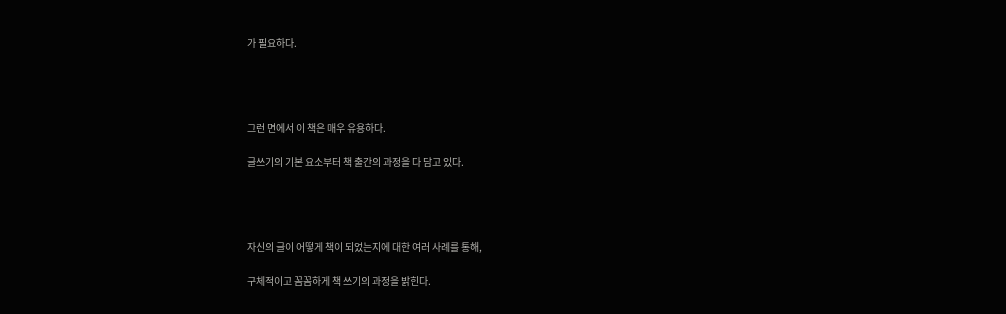가 필요하다.




그런 면에서 이 책은 매우 유용하다.

글쓰기의 기본 요소부터 책 출간의 과정을 다 담고 있다.




자신의 글이 어떻게 책이 되었는지에 대한 여러 사례를 통해,

구체적이고 꼼꼼하게 책 쓰기의 과정을 밝힌다.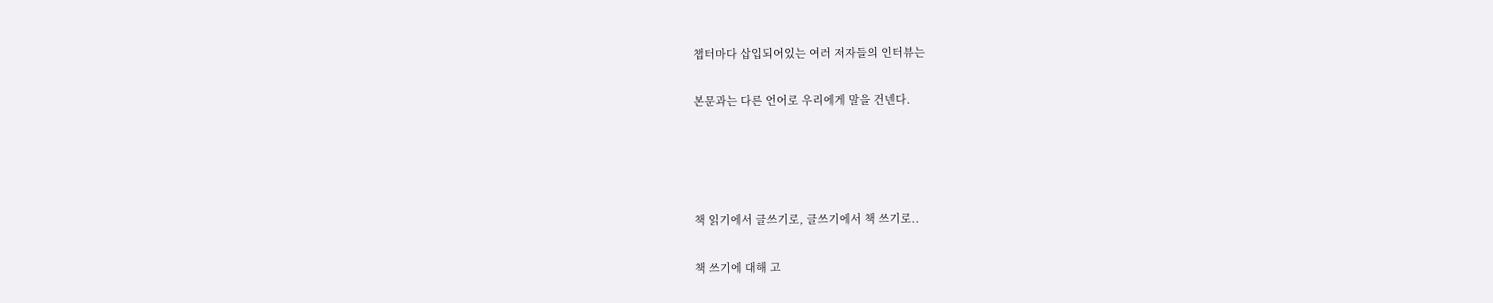챕터마다 삽입되어있는 여러 저자들의 인터뷰는

본문과는 다른 언어로 우리에게 말을 건넨다.




책 읽기에서 글쓰기로, 글쓰기에서 책 쓰기로..

책 쓰기에 대해 고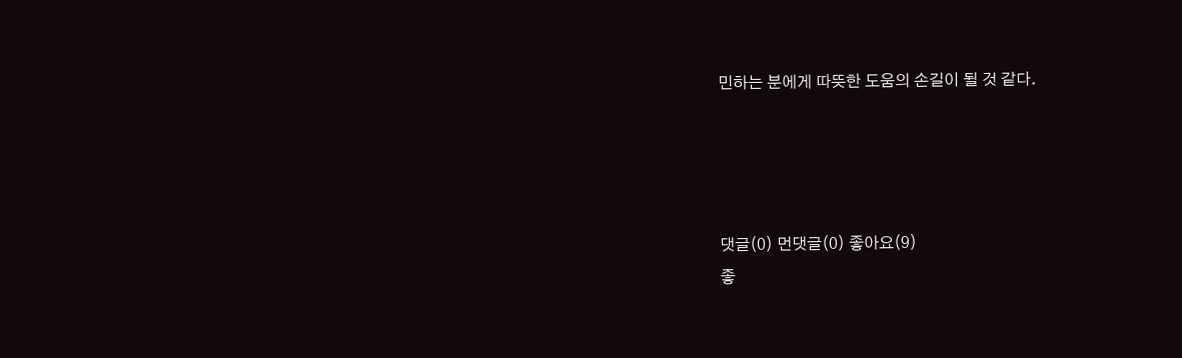민하는 분에게 따뜻한 도움의 손길이 될 것 같다.




댓글(0) 먼댓글(0) 좋아요(9)
좋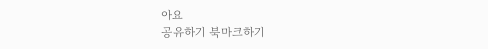아요
공유하기 북마크하기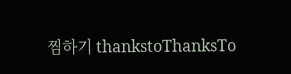찜하기 thankstoThanksTo